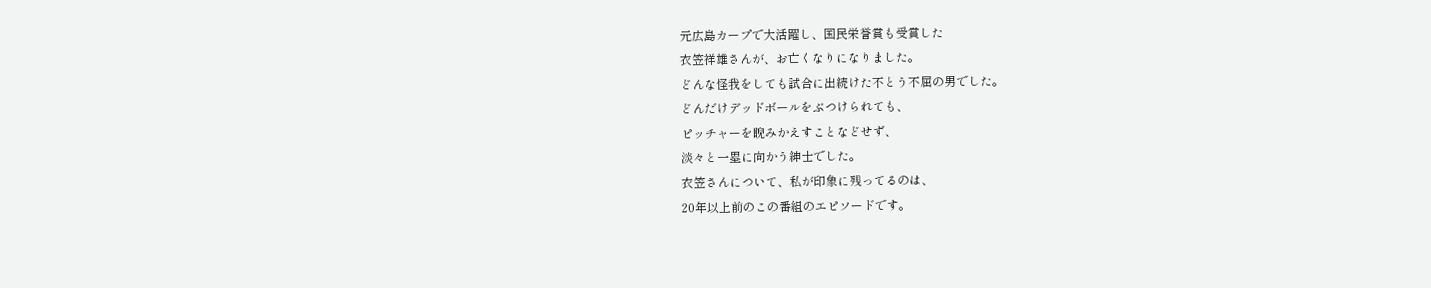元広島カープで大活躍し、国民栄誉賞も受賞した
衣笠祥雄さんが、お亡くなりになりました。
どんな怪我をしても試合に出続けた不とう不屈の男でした。
どんだけデッドボールをぶつけられても、
ピッチャーを睨みかえすことなどせず、
淡々と一塁に向かう紳士でした。
衣笠さんについて、私が印象に残ってるのは、
20年以上前のこの番組のエピソードです。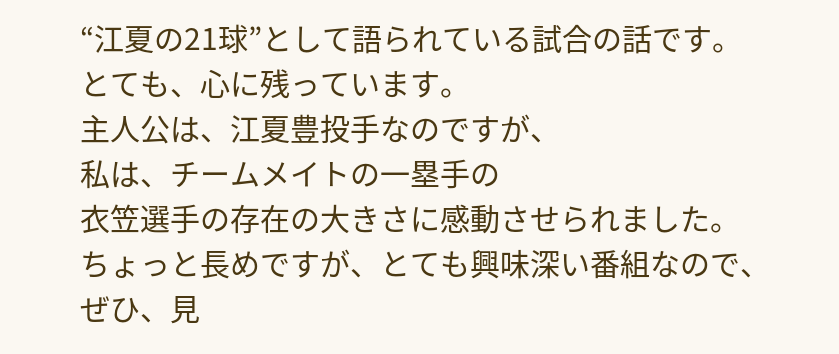“江夏の21球”として語られている試合の話です。
とても、心に残っています。
主人公は、江夏豊投手なのですが、
私は、チームメイトの一塁手の
衣笠選手の存在の大きさに感動させられました。
ちょっと長めですが、とても興味深い番組なので、
ぜひ、見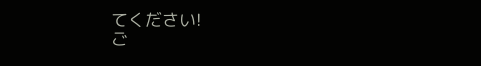てください!
ご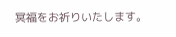冥福をお祈りいたします。